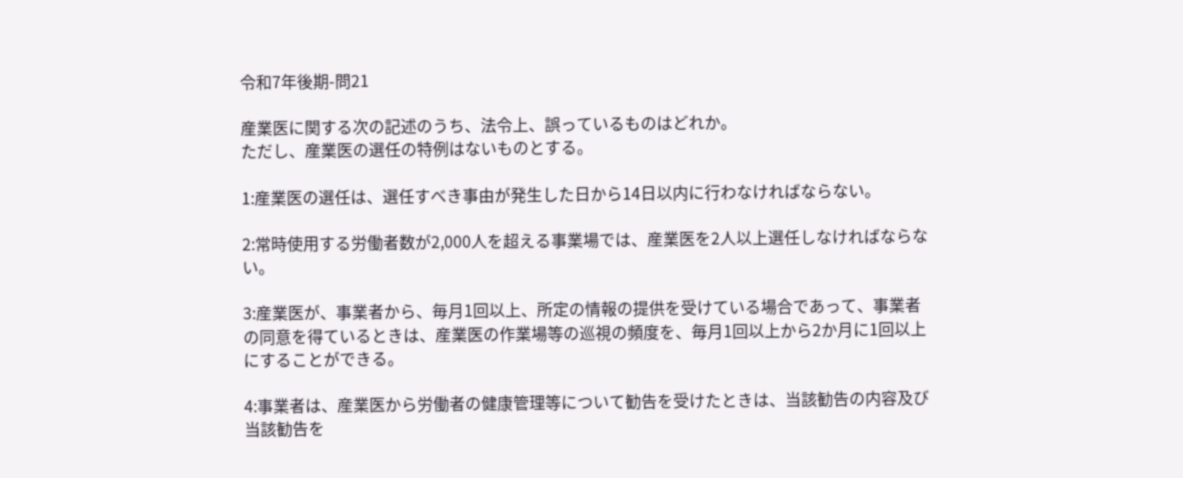令和7年後期-問21

産業医に関する次の記述のうち、法令上、誤っているものはどれか。
ただし、産業医の選任の特例はないものとする。

1:産業医の選任は、選任すべき事由が発生した日から14日以内に行わなければならない。

2:常時使用する労働者数が2,000人を超える事業場では、産業医を2人以上選任しなければならない。

3:産業医が、事業者から、毎月1回以上、所定の情報の提供を受けている場合であって、事業者の同意を得ているときは、産業医の作業場等の巡視の頻度を、毎月1回以上から2か月に1回以上にすることができる。

4:事業者は、産業医から労働者の健康管理等について勧告を受けたときは、当該勧告の内容及び当該勧告を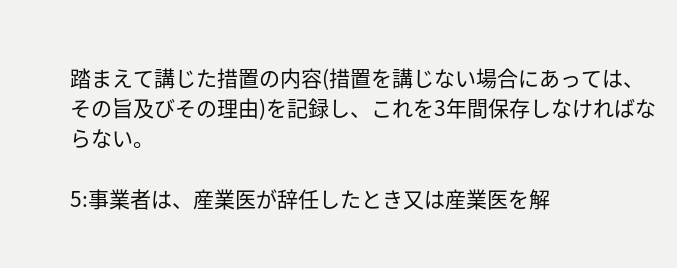踏まえて講じた措置の内容(措置を講じない場合にあっては、その旨及びその理由)を記録し、これを3年間保存しなければならない。

5:事業者は、産業医が辞任したとき又は産業医を解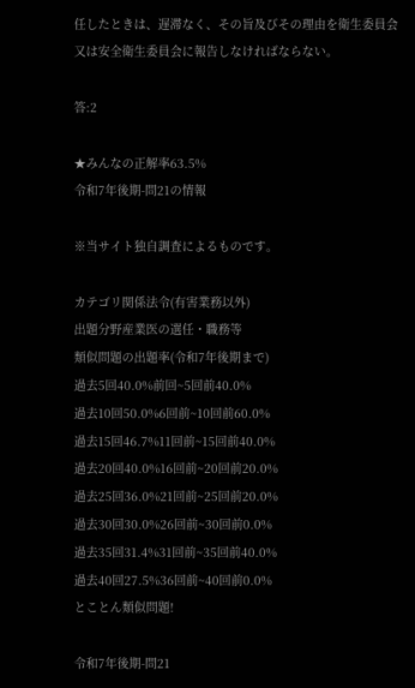任したときは、遅滞なく、その旨及びその理由を衛生委員会又は安全衛生委員会に報告しなければならない。

答:2

★みんなの正解率63.5%
令和7年後期-問21の情報

※当サイト独自調査によるものです。

カテゴリ関係法令(有害業務以外)
出題分野産業医の選任・職務等
類似問題の出題率(令和7年後期まで)
過去5回40.0%前回~5回前40.0%
過去10回50.0%6回前~10回前60.0%
過去15回46.7%11回前~15回前40.0%
過去20回40.0%16回前~20回前20.0%
過去25回36.0%21回前~25回前20.0%
過去30回30.0%26回前~30回前0.0%
過去35回31.4%31回前~35回前40.0%
過去40回27.5%36回前~40回前0.0%
とことん類似問題!

令和7年後期-問21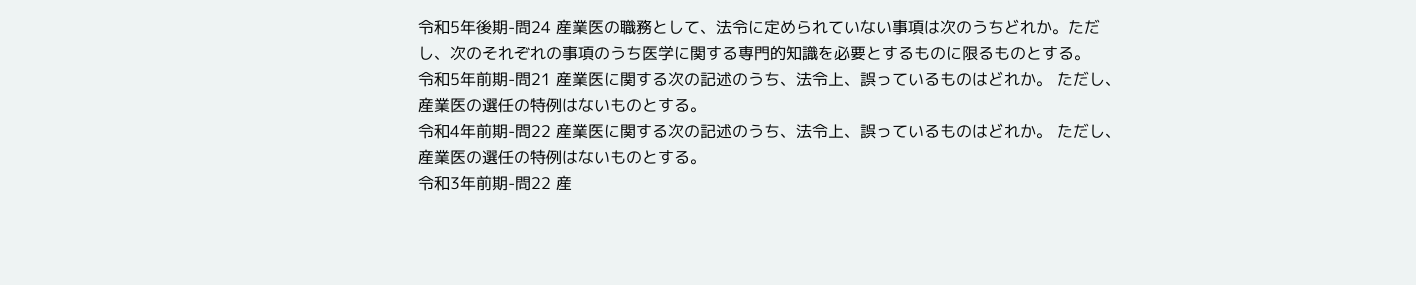令和5年後期-問24 産業医の職務として、法令に定められていない事項は次のうちどれか。ただし、次のそれぞれの事項のうち医学に関する専門的知識を必要とするものに限るものとする。
令和5年前期-問21 産業医に関する次の記述のうち、法令上、誤っているものはどれか。 ただし、産業医の選任の特例はないものとする。
令和4年前期-問22 産業医に関する次の記述のうち、法令上、誤っているものはどれか。 ただし、産業医の選任の特例はないものとする。
令和3年前期-問22 産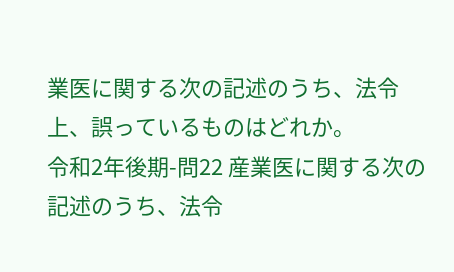業医に関する次の記述のうち、法令上、誤っているものはどれか。
令和2年後期-問22 産業医に関する次の記述のうち、法令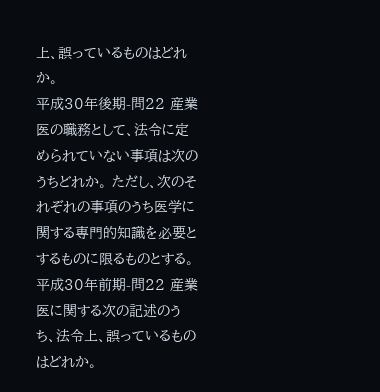上、誤っているものはどれか。
平成30年後期-問22 産業医の職務として、法令に定められていない事項は次のうちどれか。 ただし、次のそれぞれの事項のうち医学に関する専門的知識を必要とするものに限るものとする。
平成30年前期-問22 産業医に関する次の記述のうち、法令上、誤っているものはどれか。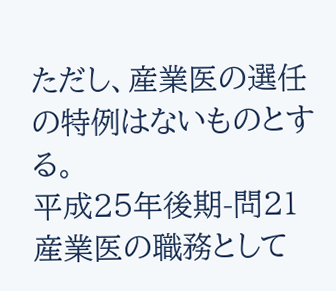ただし、産業医の選任の特例はないものとする。
平成25年後期-問21 産業医の職務として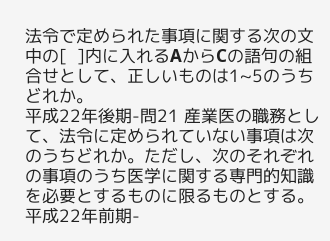法令で定められた事項に関する次の文中の[  ]内に入れるAからCの語句の組合せとして、正しいものは1~5のうちどれか。
平成22年後期-問21 産業医の職務として、法令に定められていない事項は次のうちどれか。ただし、次のそれぞれの事項のうち医学に関する専門的知識を必要とするものに限るものとする。
平成22年前期-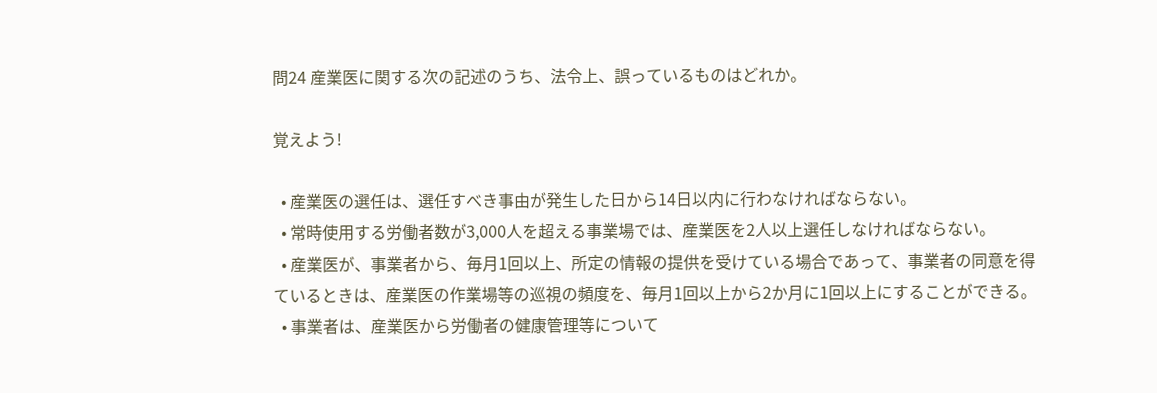問24 産業医に関する次の記述のうち、法令上、誤っているものはどれか。

覚えよう!

  • 産業医の選任は、選任すべき事由が発生した日から14日以内に行わなければならない。
  • 常時使用する労働者数が3,000人を超える事業場では、産業医を2人以上選任しなければならない。
  • 産業医が、事業者から、毎月1回以上、所定の情報の提供を受けている場合であって、事業者の同意を得ているときは、産業医の作業場等の巡視の頻度を、毎月1回以上から2か月に1回以上にすることができる。
  • 事業者は、産業医から労働者の健康管理等について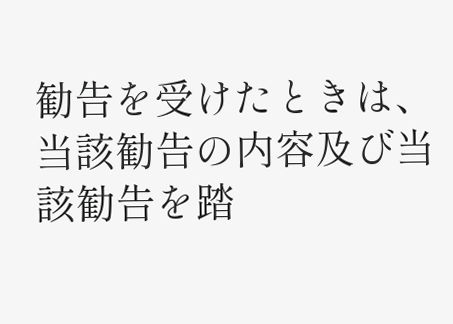勧告を受けたときは、当該勧告の内容及び当該勧告を踏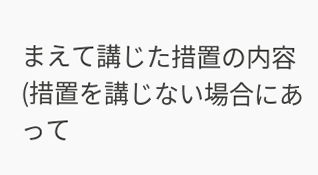まえて講じた措置の内容(措置を講じない場合にあって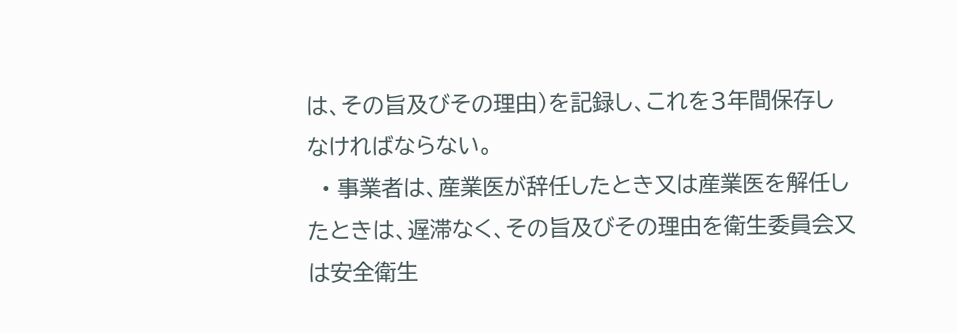は、その旨及びその理由)を記録し、これを3年間保存しなければならない。
  • 事業者は、産業医が辞任したとき又は産業医を解任したときは、遅滞なく、その旨及びその理由を衛生委員会又は安全衛生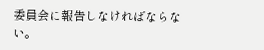委員会に報告しなければならない。